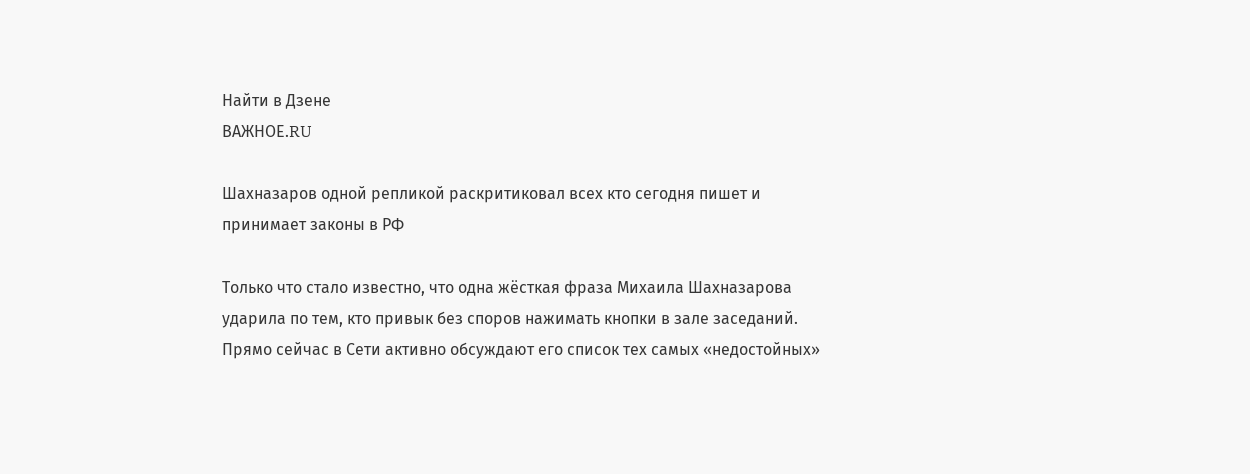Найти в Дзене
ВАЖНОЕ.RU

Шахназаров одной репликой раскритиковал всех кто сегодня пишет и принимает законы в РФ

Только что стало известно, что одна жёсткая фраза Михаила Шахназарова ударила по тем, кто привык без споров нажимать кнопки в зале заседаний. Прямо сейчас в Сети активно обсуждают его список тех самых «недостойных»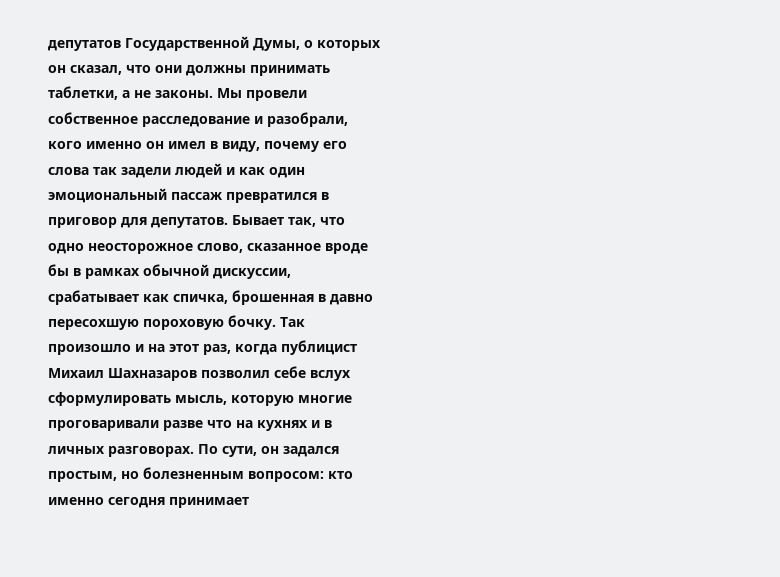депутатов Государственной Думы, о которых он сказал, что они должны принимать таблетки, а не законы. Мы провели собственное расследование и разобрали, кого именно он имел в виду, почему его слова так задели людей и как один эмоциональный пассаж превратился в приговор для депутатов. Бывает так, что одно неосторожное слово, сказанное вроде бы в рамках обычной дискуссии, срабатывает как спичка, брошенная в давно пересохшую пороховую бочку. Так произошло и на этот раз, когда публицист Михаил Шахназаров позволил себе вслух сформулировать мысль, которую многие проговаривали разве что на кухнях и в личных разговорах. По сути, он задался простым, но болезненным вопросом: кто именно сегодня принимает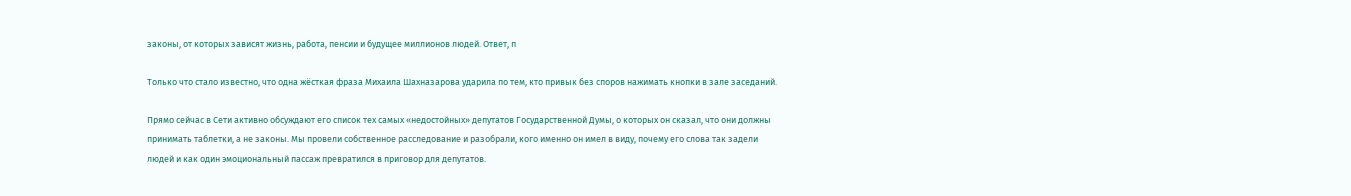законы, от которых зависят жизнь, работа, пенсии и будущее миллионов людей. Ответ, п

Только что стало известно, что одна жёсткая фраза Михаила Шахназарова ударила по тем, кто привык без споров нажимать кнопки в зале заседаний.

Прямо сейчас в Сети активно обсуждают его список тех самых «недостойных» депутатов Государственной Думы, о которых он сказал, что они должны принимать таблетки, а не законы. Мы провели собственное расследование и разобрали, кого именно он имел в виду, почему его слова так задели людей и как один эмоциональный пассаж превратился в приговор для депутатов.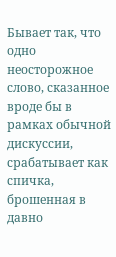Бывает так, что одно неосторожное слово, сказанное вроде бы в рамках обычной дискуссии, срабатывает как спичка, брошенная в давно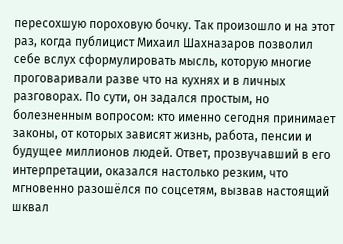пересохшую пороховую бочку. Так произошло и на этот раз, когда публицист Михаил Шахназаров позволил себе вслух сформулировать мысль, которую многие проговаривали разве что на кухнях и в личных разговорах. По сути, он задался простым, но болезненным вопросом: кто именно сегодня принимает законы, от которых зависят жизнь, работа, пенсии и будущее миллионов людей. Ответ, прозвучавший в его интерпретации, оказался настолько резким, что мгновенно разошёлся по соцсетям, вызвав настоящий шквал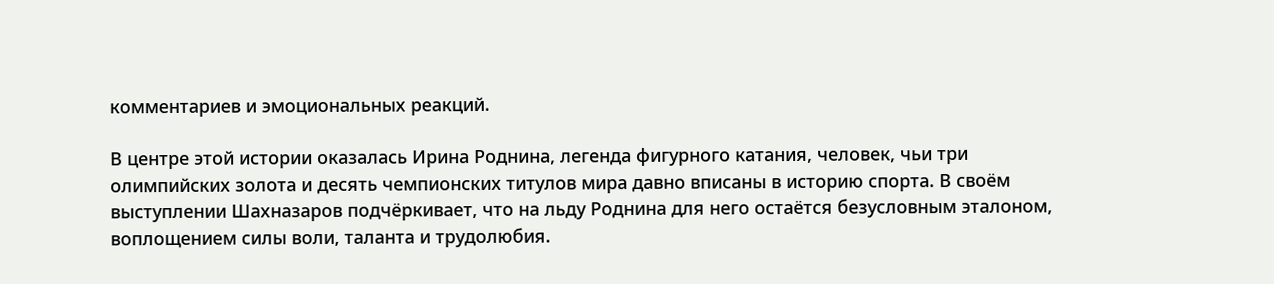комментариев и эмоциональных реакций.

В центре этой истории оказалась Ирина Роднина, легенда фигурного катания, человек, чьи три олимпийских золота и десять чемпионских титулов мира давно вписаны в историю спорта. В своём выступлении Шахназаров подчёркивает, что на льду Роднина для него остаётся безусловным эталоном, воплощением силы воли, таланта и трудолюбия.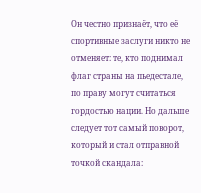Он честно признаёт, что её спортивные заслуги никто не отменяет: те, кто поднимал флаг страны на пьедестале, по праву могут считаться гордостью нации. Но дальше следует тот самый поворот, который и стал отправной точкой скандала: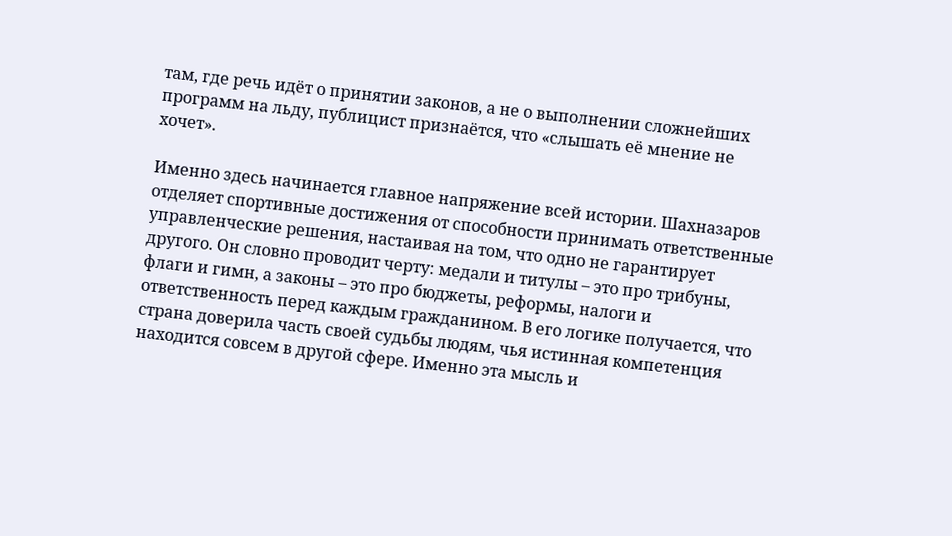там, где речь идёт о принятии законов, а не о выполнении сложнейших программ на льду, публицист признаётся, что «слышать её мнение не хочет».

Именно здесь начинается главное напряжение всей истории. Шахназаров отделяет спортивные достижения от способности принимать ответственные управленческие решения, настаивая на том, что одно не гарантирует другого. Он словно проводит черту: медали и титулы – это про трибуны, флаги и гимн, а законы – это про бюджеты, реформы, налоги и ответственность перед каждым гражданином. В его логике получается, что страна доверила часть своей судьбы людям, чья истинная компетенция находится совсем в другой сфере. Именно эта мысль и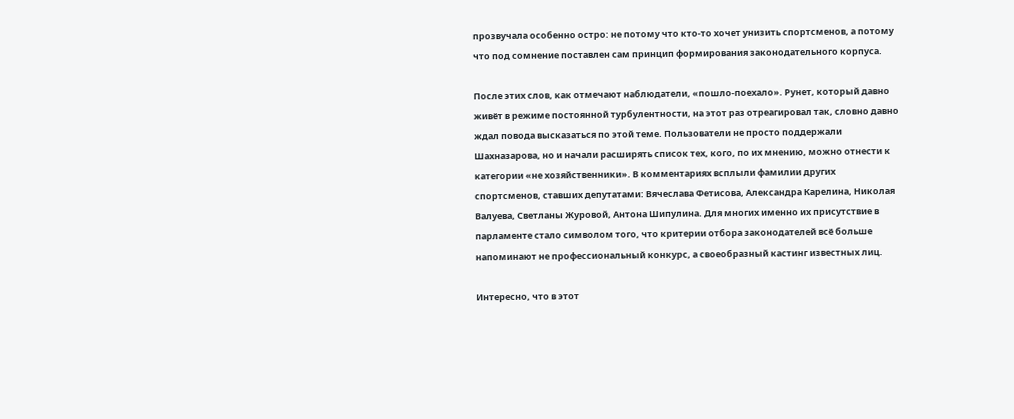прозвучала особенно остро: не потому что кто‑то хочет унизить спортсменов, а потому что под сомнение поставлен сам принцип формирования законодательного корпуса.

После этих слов, как отмечают наблюдатели, «пошло‑поехало». Рунет, который давно живёт в режиме постоянной турбулентности, на этот раз отреагировал так, словно давно ждал повода высказаться по этой теме. Пользователи не просто поддержали Шахназарова, но и начали расширять список тех, кого, по их мнению, можно отнести к категории «не хозяйственники». В комментариях всплыли фамилии других спортсменов, ставших депутатами: Вячеслава Фетисова, Александра Карелина, Николая Валуева, Светланы Журовой, Антона Шипулина. Для многих именно их присутствие в парламенте стало символом того, что критерии отбора законодателей всё больше напоминают не профессиональный конкурс, а своеобразный кастинг известных лиц.

Интересно, что в этот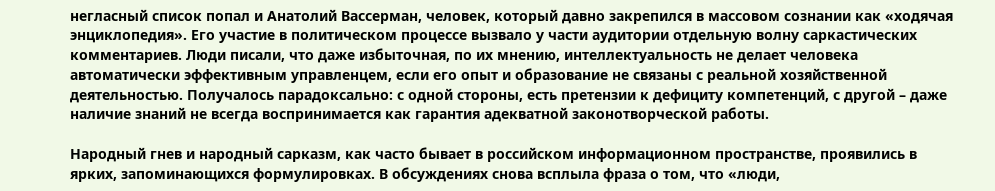негласный список попал и Анатолий Вассерман, человек, который давно закрепился в массовом сознании как «ходячая энциклопедия». Его участие в политическом процессе вызвало у части аудитории отдельную волну саркастических комментариев. Люди писали, что даже избыточная, по их мнению, интеллектуальность не делает человека автоматически эффективным управленцем, если его опыт и образование не связаны с реальной хозяйственной деятельностью. Получалось парадоксально: с одной стороны, есть претензии к дефициту компетенций, с другой – даже наличие знаний не всегда воспринимается как гарантия адекватной законотворческой работы.

Народный гнев и народный сарказм, как часто бывает в российском информационном пространстве, проявились в ярких, запоминающихся формулировках. В обсуждениях снова всплыла фраза о том, что «люди,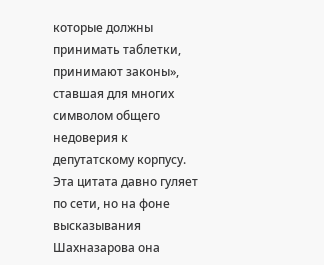которые должны принимать таблетки, принимают законы», ставшая для многих символом общего недоверия к депутатскому корпусу. Эта цитата давно гуляет по сети, но на фоне высказывания Шахназарова она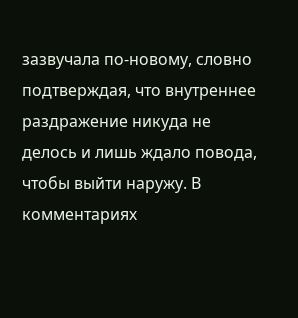зазвучала по‑новому, словно подтверждая, что внутреннее раздражение никуда не делось и лишь ждало повода, чтобы выйти наружу. В комментариях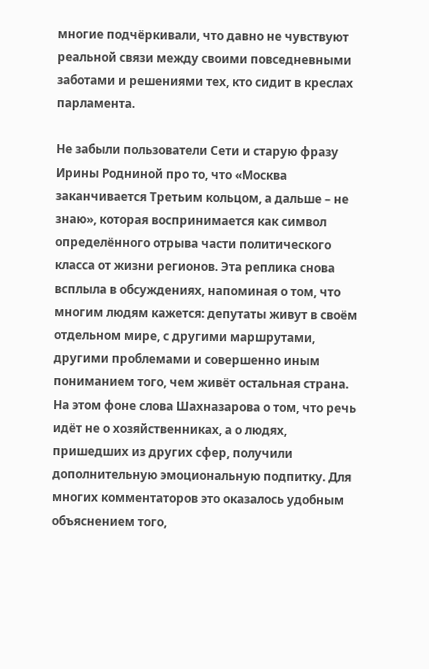многие подчёркивали, что давно не чувствуют реальной связи между своими повседневными заботами и решениями тех, кто сидит в креслах парламента.

Не забыли пользователи Сети и старую фразу Ирины Родниной про то, что «Москва заканчивается Третьим кольцом, а дальше – не знаю», которая воспринимается как символ определённого отрыва части политического класса от жизни регионов. Эта реплика снова всплыла в обсуждениях, напоминая о том, что многим людям кажется: депутаты живут в своём отдельном мире, с другими маршрутами, другими проблемами и совершенно иным пониманием того, чем живёт остальная страна. На этом фоне слова Шахназарова о том, что речь идёт не о хозяйственниках, а о людях, пришедших из других сфер, получили дополнительную эмоциональную подпитку. Для многих комментаторов это оказалось удобным объяснением того,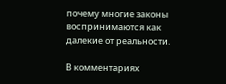почему многие законы воспринимаются как далекие от реальности.

В комментариях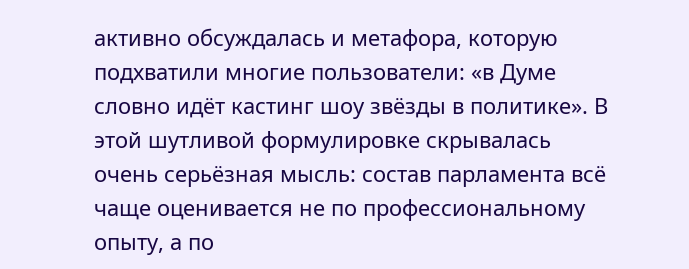активно обсуждалась и метафора, которую подхватили многие пользователи: «в Думе словно идёт кастинг шоу звёзды в политике». В этой шутливой формулировке скрывалась очень серьёзная мысль: состав парламента всё чаще оценивается не по профессиональному опыту, а по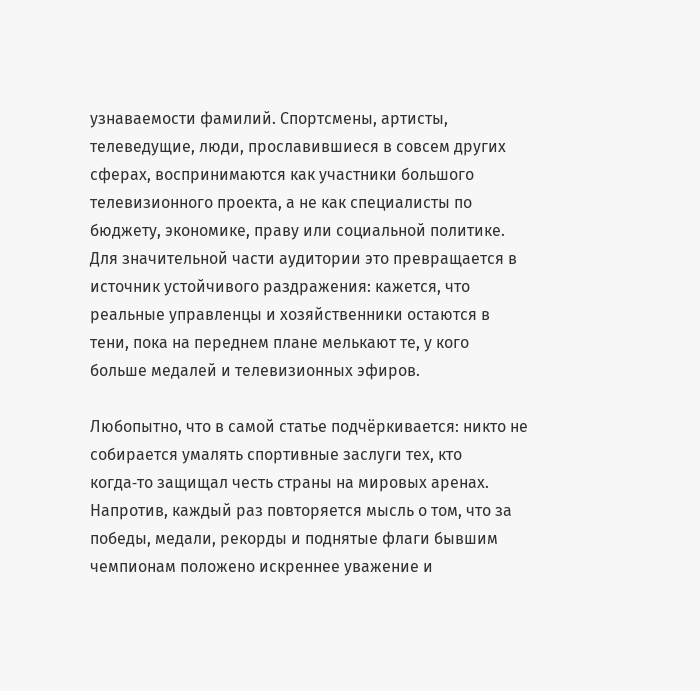узнаваемости фамилий. Спортсмены, артисты, телеведущие, люди, прославившиеся в совсем других сферах, воспринимаются как участники большого телевизионного проекта, а не как специалисты по бюджету, экономике, праву или социальной политике. Для значительной части аудитории это превращается в источник устойчивого раздражения: кажется, что реальные управленцы и хозяйственники остаются в тени, пока на переднем плане мелькают те, у кого больше медалей и телевизионных эфиров.

Любопытно, что в самой статье подчёркивается: никто не собирается умалять спортивные заслуги тех, кто когда‑то защищал честь страны на мировых аренах. Напротив, каждый раз повторяется мысль о том, что за победы, медали, рекорды и поднятые флаги бывшим чемпионам положено искреннее уважение и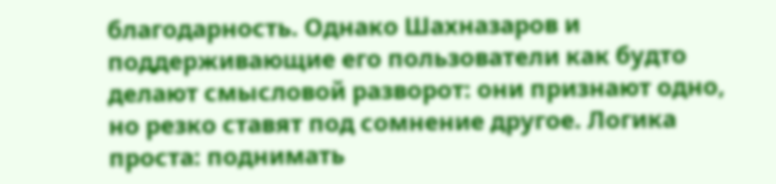благодарность. Однако Шахназаров и поддерживающие его пользователи как будто делают смысловой разворот: они признают одно, но резко ставят под сомнение другое. Логика проста: поднимать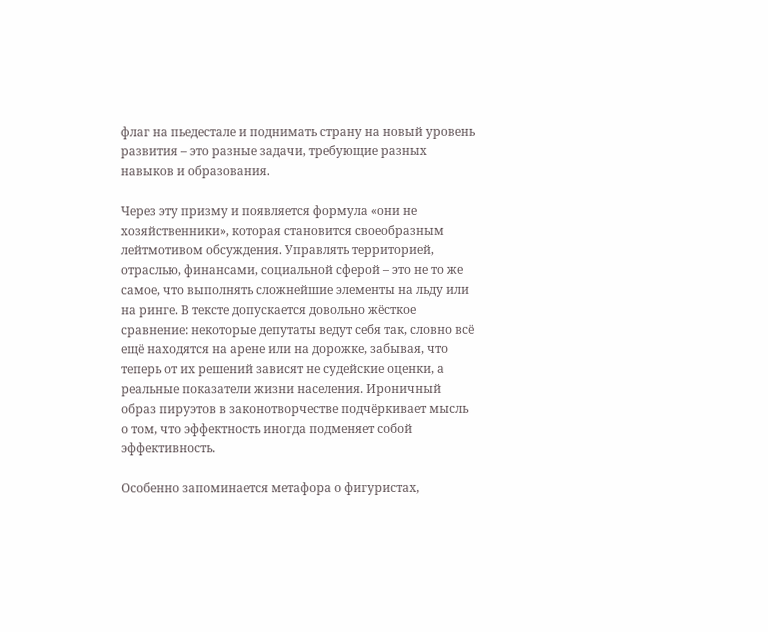флаг на пьедестале и поднимать страну на новый уровень развития – это разные задачи, требующие разных навыков и образования.

Через эту призму и появляется формула «они не хозяйственники», которая становится своеобразным лейтмотивом обсуждения. Управлять территорией, отраслью, финансами, социальной сферой – это не то же самое, что выполнять сложнейшие элементы на льду или на ринге. В тексте допускается довольно жёсткое сравнение: некоторые депутаты ведут себя так, словно всё ещё находятся на арене или на дорожке, забывая, что теперь от их решений зависят не судейские оценки, а реальные показатели жизни населения. Ироничный образ пируэтов в законотворчестве подчёркивает мысль о том, что эффектность иногда подменяет собой эффективность.

Особенно запоминается метафора о фигуристах,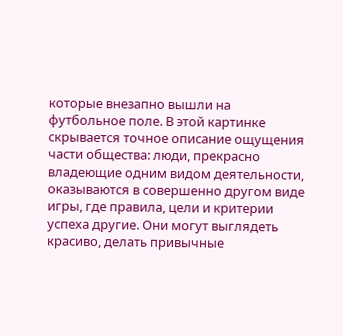которые внезапно вышли на футбольное поле. В этой картинке скрывается точное описание ощущения части общества: люди, прекрасно владеющие одним видом деятельности, оказываются в совершенно другом виде игры, где правила, цели и критерии успеха другие. Они могут выглядеть красиво, делать привычные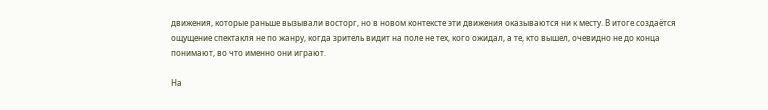движения, которые раньше вызывали восторг, но в новом контексте эти движения оказываются ни к месту. В итоге создаётся ощущение спектакля не по жанру, когда зритель видит на поле не тех, кого ожидал, а те, кто вышел, очевидно не до конца понимают, во что именно они играют.

На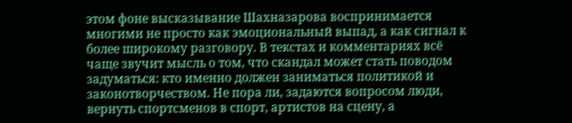этом фоне высказывание Шахназарова воспринимается многими не просто как эмоциональный выпад, а как сигнал к более широкому разговору. В текстах и комментариях всё чаще звучит мысль о том, что скандал может стать поводом задуматься: кто именно должен заниматься политикой и законотворчеством. Не пора ли, задаются вопросом люди, вернуть спортсменов в спорт, артистов на сцену, а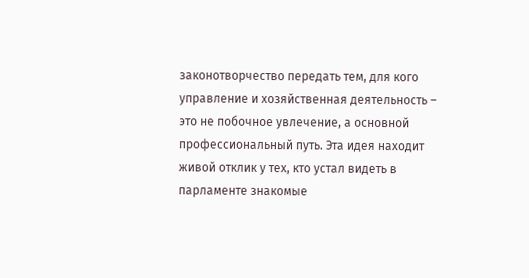законотворчество передать тем, для кого управление и хозяйственная деятельность – это не побочное увлечение, а основной профессиональный путь. Эта идея находит живой отклик у тех, кто устал видеть в парламенте знакомые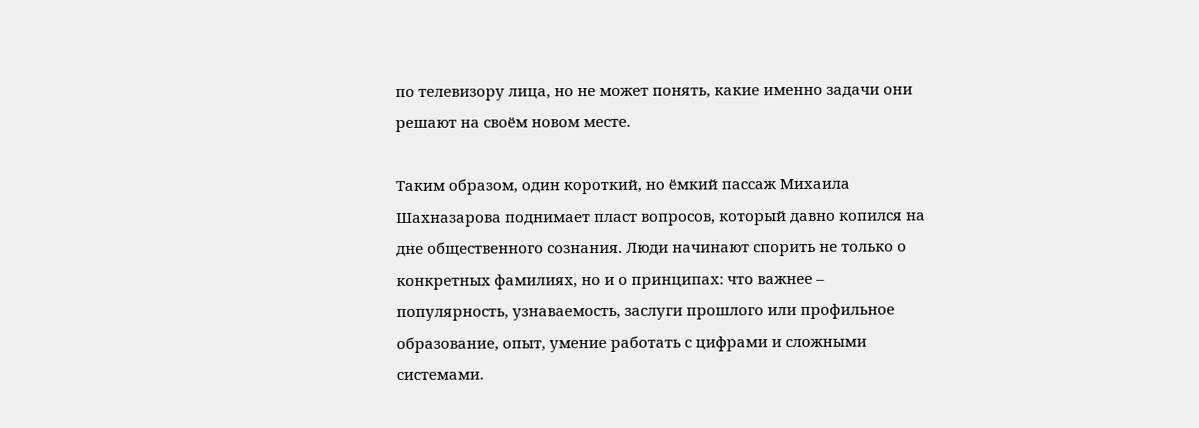по телевизору лица, но не может понять, какие именно задачи они решают на своём новом месте.

Таким образом, один короткий, но ёмкий пассаж Михаила Шахназарова поднимает пласт вопросов, который давно копился на дне общественного сознания. Люди начинают спорить не только о конкретных фамилиях, но и о принципах: что важнее – популярность, узнаваемость, заслуги прошлого или профильное образование, опыт, умение работать с цифрами и сложными системами.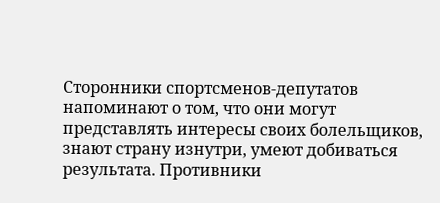Сторонники спортсменов‑депутатов напоминают о том, что они могут представлять интересы своих болельщиков, знают страну изнутри, умеют добиваться результата. Противники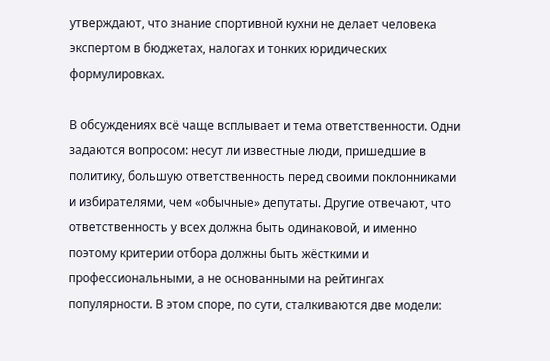утверждают, что знание спортивной кухни не делает человека экспертом в бюджетах, налогах и тонких юридических формулировках.

В обсуждениях всё чаще всплывает и тема ответственности. Одни задаются вопросом: несут ли известные люди, пришедшие в политику, большую ответственность перед своими поклонниками и избирателями, чем «обычные» депутаты. Другие отвечают, что ответственность у всех должна быть одинаковой, и именно поэтому критерии отбора должны быть жёсткими и профессиональными, а не основанными на рейтингах популярности. В этом споре, по сути, сталкиваются две модели: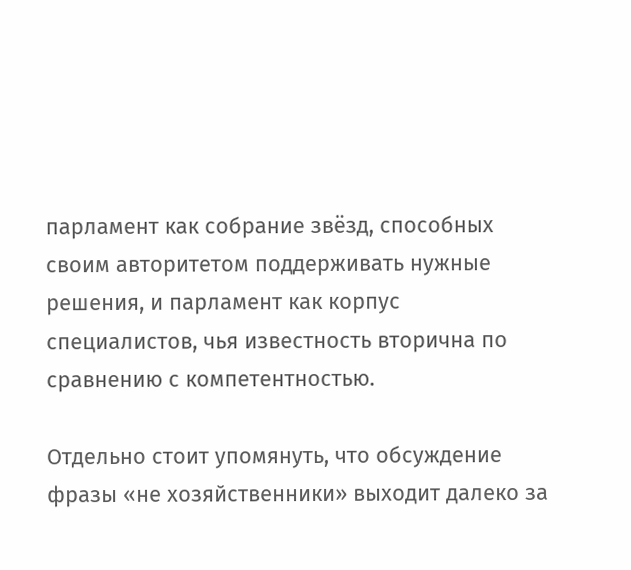парламент как собрание звёзд, способных своим авторитетом поддерживать нужные решения, и парламент как корпус специалистов, чья известность вторична по сравнению с компетентностью.

Отдельно стоит упомянуть, что обсуждение фразы «не хозяйственники» выходит далеко за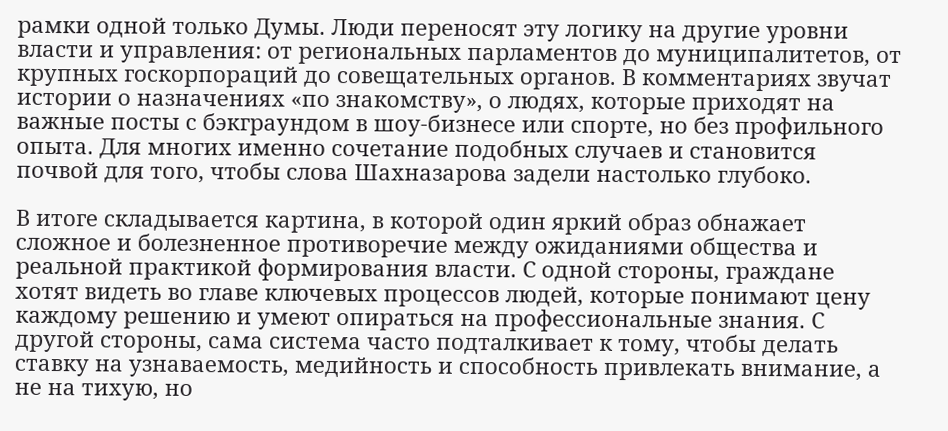рамки одной только Думы. Люди переносят эту логику на другие уровни власти и управления: от региональных парламентов до муниципалитетов, от крупных госкорпораций до совещательных органов. В комментариях звучат истории о назначениях «по знакомству», о людях, которые приходят на важные посты с бэкграундом в шоу‑бизнесе или спорте, но без профильного опыта. Для многих именно сочетание подобных случаев и становится почвой для того, чтобы слова Шахназарова задели настолько глубоко.

В итоге складывается картина, в которой один яркий образ обнажает сложное и болезненное противоречие между ожиданиями общества и реальной практикой формирования власти. С одной стороны, граждане хотят видеть во главе ключевых процессов людей, которые понимают цену каждому решению и умеют опираться на профессиональные знания. С другой стороны, сама система часто подталкивает к тому, чтобы делать ставку на узнаваемость, медийность и способность привлекать внимание, а не на тихую, но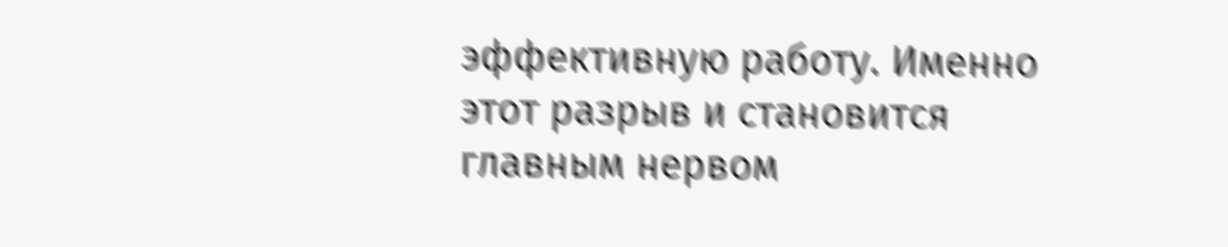эффективную работу. Именно этот разрыв и становится главным нервом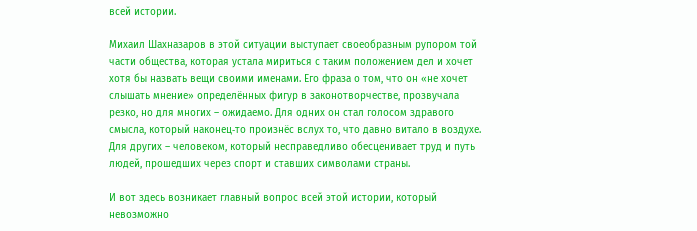всей истории.

Михаил Шахназаров в этой ситуации выступает своеобразным рупором той части общества, которая устала мириться с таким положением дел и хочет хотя бы назвать вещи своими именами. Его фраза о том, что он «не хочет слышать мнение» определённых фигур в законотворчестве, прозвучала резко, но для многих – ожидаемо. Для одних он стал голосом здравого смысла, который наконец‑то произнёс вслух то, что давно витало в воздухе. Для других – человеком, который несправедливо обесценивает труд и путь людей, прошедших через спорт и ставших символами страны.

И вот здесь возникает главный вопрос всей этой истории, который невозможно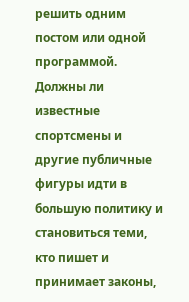решить одним постом или одной программой. Должны ли известные спортсмены и другие публичные фигуры идти в большую политику и становиться теми, кто пишет и принимает законы,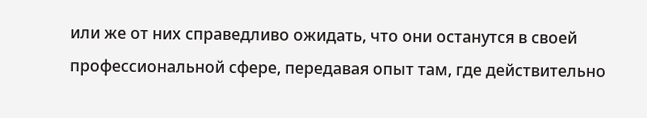или же от них справедливо ожидать, что они останутся в своей профессиональной сфере, передавая опыт там, где действительно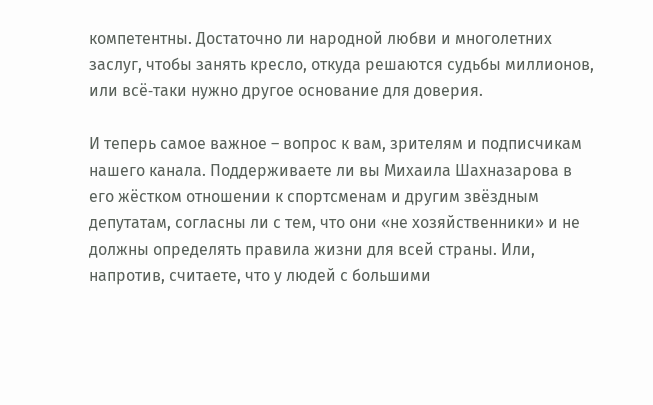компетентны. Достаточно ли народной любви и многолетних заслуг, чтобы занять кресло, откуда решаются судьбы миллионов, или всё‑таки нужно другое основание для доверия.

И теперь самое важное – вопрос к вам, зрителям и подписчикам нашего канала. Поддерживаете ли вы Михаила Шахназарова в его жёстком отношении к спортсменам и другим звёздным депутатам, согласны ли с тем, что они «не хозяйственники» и не должны определять правила жизни для всей страны. Или, напротив, считаете, что у людей с большими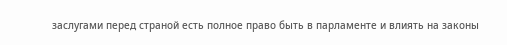заслугами перед страной есть полное право быть в парламенте и влиять на законы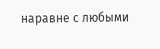наравне с любыми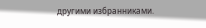другими избранниками.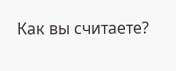Как вы считаете?